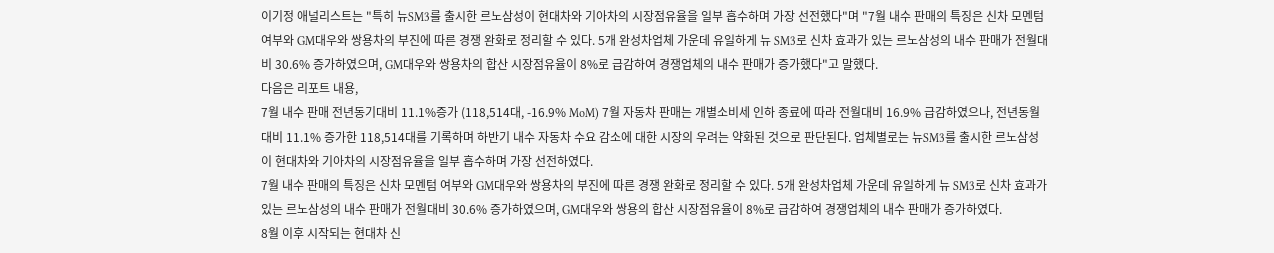이기정 애널리스트는 "특히 뉴SM3를 출시한 르노삼성이 현대차와 기아차의 시장점유율을 일부 흡수하며 가장 선전했다"며 "7월 내수 판매의 특징은 신차 모멘텀 여부와 GM대우와 쌍용차의 부진에 따른 경쟁 완화로 정리할 수 있다. 5개 완성차업체 가운데 유일하게 뉴 SM3로 신차 효과가 있는 르노삼성의 내수 판매가 전월대비 30.6% 증가하였으며, GM대우와 쌍용차의 합산 시장점유율이 8%로 급감하여 경쟁업체의 내수 판매가 증가했다"고 말했다.
다음은 리포트 내용,
7월 내수 판매 전년동기대비 11.1%증가 (118,514대, -16.9% MoM) 7월 자동차 판매는 개별소비세 인하 종료에 따라 전월대비 16.9% 급감하였으나, 전년동월대비 11.1% 증가한 118,514대를 기록하며 하반기 내수 자동차 수요 감소에 대한 시장의 우려는 약화된 것으로 판단된다. 업체별로는 뉴SM3를 출시한 르노삼성이 현대차와 기아차의 시장점유율을 일부 흡수하며 가장 선전하였다.
7월 내수 판매의 특징은 신차 모멘텀 여부와 GM대우와 쌍용차의 부진에 따른 경쟁 완화로 정리할 수 있다. 5개 완성차업체 가운데 유일하게 뉴 SM3로 신차 효과가 있는 르노삼성의 내수 판매가 전월대비 30.6% 증가하였으며, GM대우와 쌍용의 합산 시장점유율이 8%로 급감하여 경쟁업체의 내수 판매가 증가하였다.
8월 이후 시작되는 현대차 신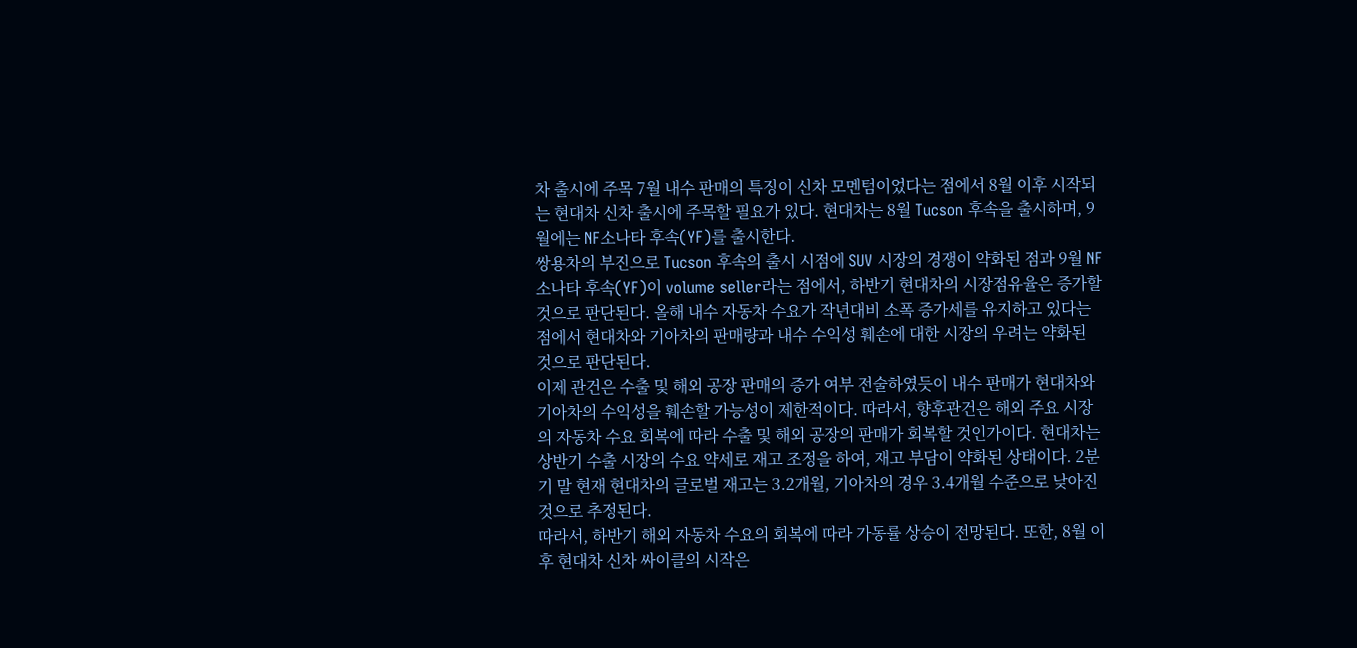차 출시에 주목 7월 내수 판매의 특징이 신차 모멘텀이었다는 점에서 8월 이후 시작되는 현대차 신차 출시에 주목할 필요가 있다. 현대차는 8월 Tucson 후속을 출시하며, 9월에는 NF소나타 후속(YF)를 출시한다.
쌍용차의 부진으로 Tucson 후속의 출시 시점에 SUV 시장의 경쟁이 약화된 점과 9월 NF소나타 후속(YF)이 volume seller라는 점에서, 하반기 현대차의 시장점유율은 증가할 것으로 판단된다. 올해 내수 자동차 수요가 작년대비 소폭 증가세를 유지하고 있다는 점에서 현대차와 기아차의 판매량과 내수 수익성 훼손에 대한 시장의 우려는 약화된 것으로 판단된다.
이제 관건은 수출 및 해외 공장 판매의 증가 여부 전술하였듯이 내수 판매가 현대차와 기아차의 수익성을 훼손할 가능성이 제한적이다. 따라서, 향후관건은 해외 주요 시장의 자동차 수요 회복에 따라 수출 및 해외 공장의 판매가 회복할 것인가이다. 현대차는 상반기 수출 시장의 수요 약세로 재고 조정을 하여, 재고 부담이 약화된 상태이다. 2분기 말 현재 현대차의 글로벌 재고는 3.2개월, 기아차의 경우 3.4개월 수준으로 낮아진 것으로 추정된다.
따라서, 하반기 해외 자동차 수요의 회복에 따라 가동률 상승이 전망된다. 또한, 8월 이후 현대차 신차 싸이클의 시작은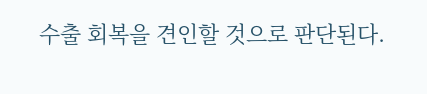수출 회복을 견인할 것으로 판단된다.